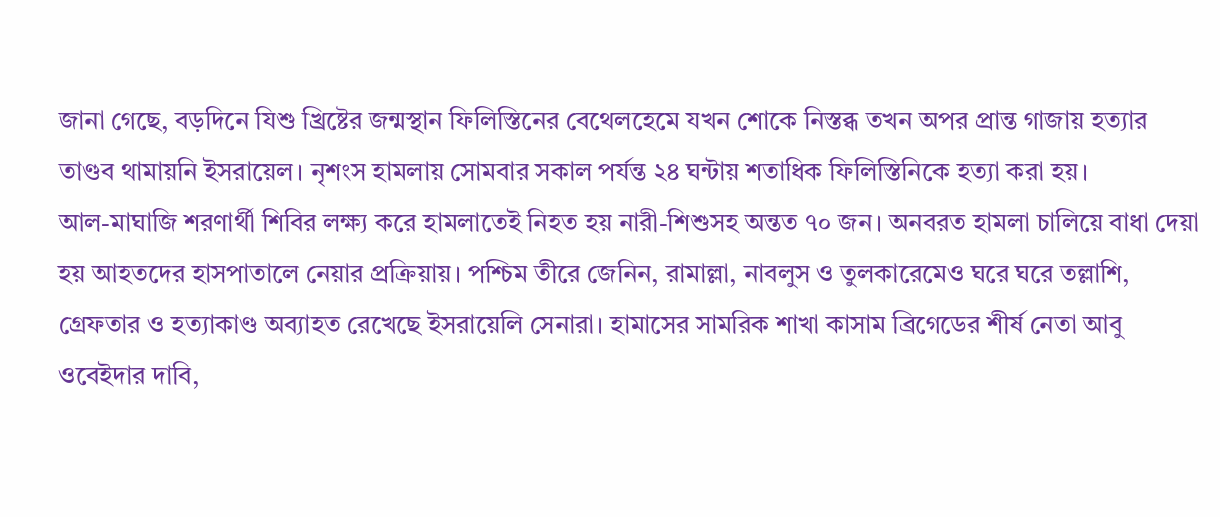জানা গেছে, বড়দিনে যিশু খ্রিষ্টের জন্মস্থান ফিলিস্তিনের বেথেলহেমে যখন শোকে নিস্তব্ধ তখন অপর প্রান্ত গাজায় হত্যার তাণ্ডব থামায়নি ইসরায়েল। নৃশংস হামলায় সোমবার সকাল পর্যন্ত ২৪ ঘন্টায় শতাধিক ফিলিস্তিনিকে হত্যা করা হয়।
আল-মাঘাজি শরণার্থী শিবির লক্ষ্য করে হামলাতেই নিহত হয় নারী-শিশুসহ অন্তত ৭০ জন। অনবরত হামলা চালিয়ে বাধা দেয়া হয় আহতদের হাসপাতালে নেয়ার প্রক্রিয়ায়। পশ্চিম তীরে জেনিন, রামাল্লা, নাবলুস ও তুলকারেমেও ঘরে ঘরে তল্লাশি, গ্রেফতার ও হত্যাকাণ্ড অব্যাহত রেখেছে ইসরায়েলি সেনারা। হামাসের সামরিক শাখা কাসাম ব্রিগেডের শীর্ষ নেতা আবু ওবেইদার দাবি,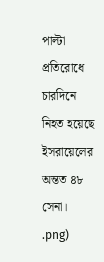পাল্টা প্রতিরোধে চারদিনে নিহত হয়েছে ইসরায়েলের অন্তত ৪৮ সেনা।
.png)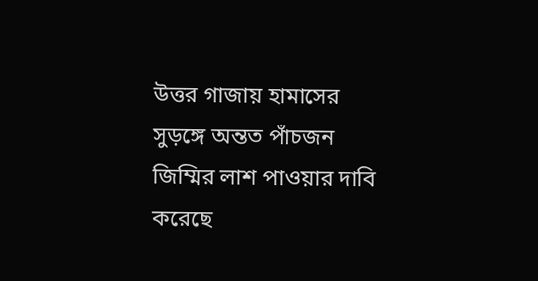উত্তর গাজায় হামাসের সুড়ঙ্গে অন্তত পাঁচজন জিম্মির লাশ পাওয়ার দাবি করেছে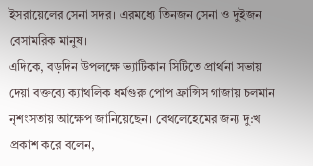ইসরায়েলের সেনা সদর। এরমধ্যে তিনজন সেনা ও দুইজন বেসামরিক মানুষ।
এদিকে, বড়দিন উপলক্ষে ভ্যাটিকান সিটিতে প্রার্থনা সভায় দেয়া বক্তব্যে ক্যাথলিক ধর্মগুরু পোপ ফ্রান্সিস গাজায় চলমান নৃশংসতায় আক্ষেপ জানিয়েছেন। বেথলেহেমের জন্য দু:খ প্রকাশ করে বলেন,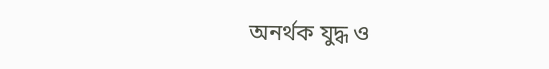অনর্থক যুদ্ধ ও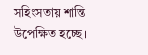সহিংসতায় শান্তি উপেক্ষিত হচ্ছে।